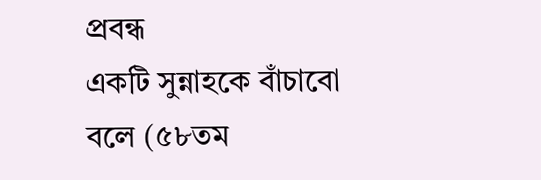প্রবন্ধ
একটি সুন্নাহকে বাঁচাবো বলে (৫৮তম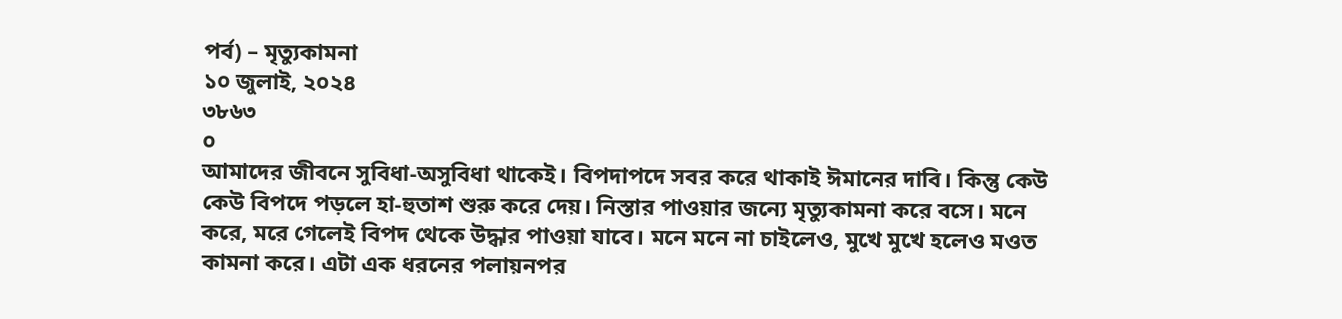পর্ব) – মৃত্যুকামনা
১০ জুলাই, ২০২৪
৩৮৬৩
০
আমাদের জীবনে সুবিধা-অসুবিধা থাকেই। বিপদাপদে সবর করে থাকাই ঈমানের দাবি। কিন্তু কেউ কেউ বিপদে পড়লে হা-হুতাশ শুরু করে দেয়। নিস্তার পাওয়ার জন্যে মৃত্যুকামনা করে বসে। মনে করে, মরে গেলেই বিপদ থেকে উদ্ধার পাওয়া যাবে। মনে মনে না চাইলেও, মুখে মুখে হলেও মওত কামনা করে। এটা এক ধরনের পলায়নপর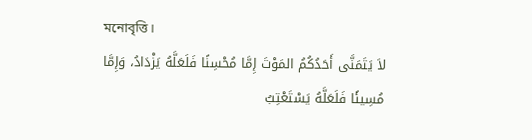মনোবৃত্তি।
لاَ يَتَمَنَّى أَحَدُكُمُ المَوْتَ إِمَّا مُحْسِنًا فَلَعَلَّهُ يَزْدَادُ، وَإِمَّا مُسِيئًا فَلَعَلَّهُ يَسْتَعْتِبُ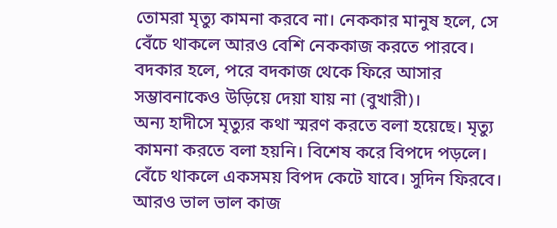তোমরা মৃত্যু কামনা করবে না। নেককার মানুষ হলে, সে বেঁচে থাকলে আরও বেশি নেককাজ করতে পারবে। বদকার হলে, পরে বদকাজ থেকে ফিরে আসার সম্ভাবনাকেও উড়িয়ে দেয়া যায় না (বুখারী)।
অন্য হাদীসে মৃত্যুর কথা স্মরণ করতে বলা হয়েছে। মৃত্যু কামনা করতে বলা হয়নি। বিশেষ করে বিপদে পড়লে। বেঁচে থাকলে একসময় বিপদ কেটে যাবে। সুদিন ফিরবে। আরও ভাল ভাল কাজ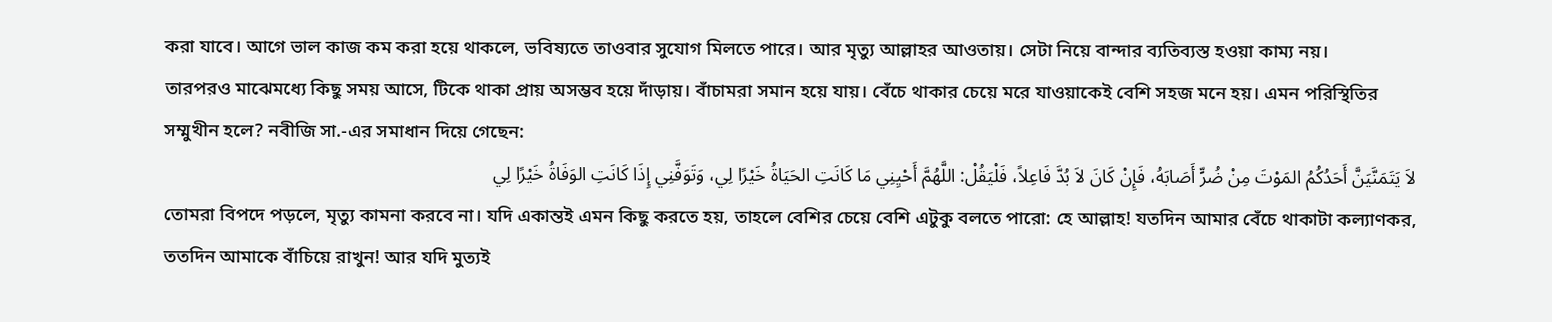করা যাবে। আগে ভাল কাজ কম করা হয়ে থাকলে, ভবিষ্যতে তাওবার সুযোগ মিলতে পারে। আর মৃত্যু আল্লাহর আওতায়। সেটা নিয়ে বান্দার ব্যতিব্যস্ত হওয়া কাম্য নয়।
তারপরও মাঝেমধ্যে কিছু সময় আসে, টিকে থাকা প্রায় অসম্ভব হয়ে দাঁড়ায়। বাঁচামরা সমান হয়ে যায়। বেঁচে থাকার চেয়ে মরে যাওয়াকেই বেশি সহজ মনে হয়। এমন পরিস্থিতির সম্মুখীন হলে? নবীজি সা.-এর সমাধান দিয়ে গেছেন:
لاَ يَتَمَنَّيَنَّ أَحَدُكُمُ المَوْتَ مِنْ ضُرٍّ أَصَابَهُ، فَإِنْ كَانَ لاَ بُدَّ فَاعِلاً، فَلْيَقُلْ: اللَّهُمَّ أَحْيِنِي مَا كَانَتِ الحَيَاةُ خَيْرًا لِي، وَتَوَفَّنِي إِذَا كَانَتِ الوَفَاةُ خَيْرًا لِي
তোমরা বিপদে পড়লে, মৃত্যু কামনা করবে না। যদি একান্তই এমন কিছু করতে হয়, তাহলে বেশির চেয়ে বেশি এটুকু বলতে পারো: হে আল্লাহ! যতদিন আমার বেঁচে থাকাটা কল্যাণকর, ততদিন আমাকে বাঁচিয়ে রাখুন! আর যদি মুত্যই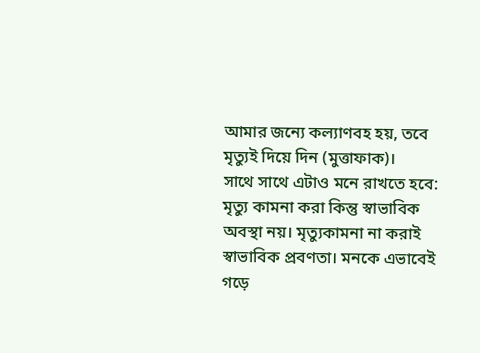আমার জন্যে কল্যাণবহ হয়, তবে মৃত্যুই দিয়ে দিন (মুত্তাফাক)।
সাথে সাথে এটাও মনে রাখতে হবে: মৃত্যু কামনা করা কিন্তু স্বাভাবিক অবস্থা নয়। মৃত্যুকামনা না করাই স্বাভাবিক প্রবণতা। মনকে এভাবেই গড়ে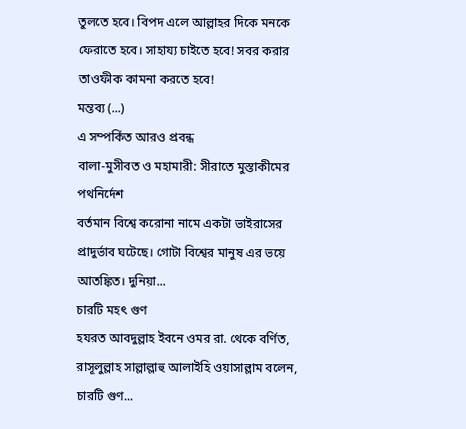তুলতে হবে। বিপদ এলে আল্লাহর দিকে মনকে ফেরাতে হবে। সাহায্য চাইতে হবে! সবর করার তাওফীক কামনা করতে হবে!
মন্তব্য (...)
এ সম্পর্কিত আরও প্রবন্ধ
বালা-মুসীবত ও মহামারী: সীরাতে মুস্তাকীমের পথনির্দেশ
বর্তমান বিশ্বে করোনা নামে একটা ভাইরাসের প্রাদুর্ভাব ঘটেছে। গোটা বিশ্বের মানুষ এর ভয়ে আতঙ্কিত। দুনিয়া...
চারটি মহৎ গুণ
হযরত আবদুল্লাহ ইবনে ওমর রা. থেকে বর্ণিত, রাসূলুল্লাহ সাল্লাল্লাহু আলাইহি ওয়াসাল্লাম বলেন, চারটি গুণ...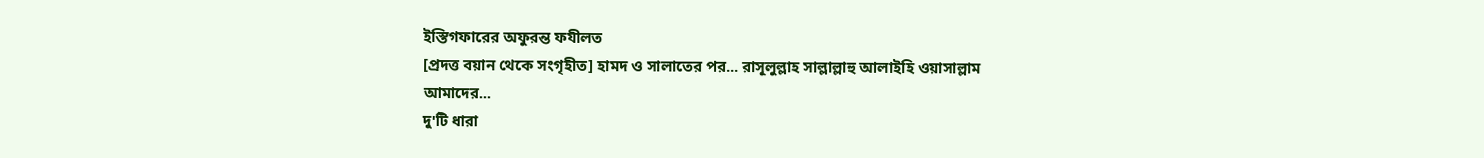ইস্তিগফারের অফুরন্ত ফযীলত
[প্রদত্ত বয়ান থেকে সংগৃহীত] হামদ ও সালাতের পর... রাসূলুল্লাহ সাল্লাল্লাহু আলাইহি ওয়াসাল্লাম আমাদের...
দু'টি ধারা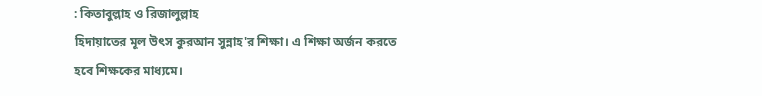: কিতাবুল্লাহ ও রিজালুল্লাহ
হিদায়াতের মূল উৎস কুরআন সুন্নাহ'র শিক্ষা। এ শিক্ষা অর্জন করতে হবে শিক্ষকের মাধ্যমে।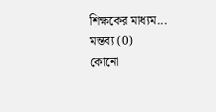শিক্ষকের মাধ্যম...
মন্তব্য (0)
কোনো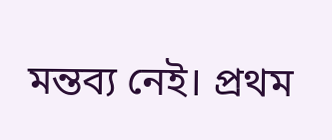মন্তব্য নেই। প্রথম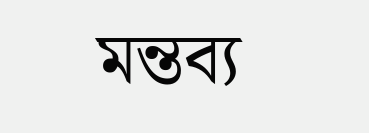মন্তব্য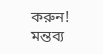করুন!
মন্তব্য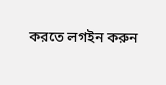করতে লগইন করুন